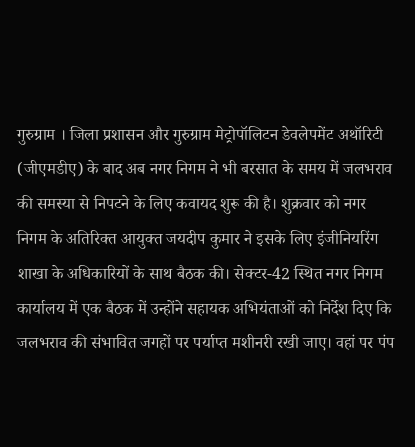गुरुग्राम । जिला प्रशासन और गुरुग्राम मेट्रोपॉलिटन डेवलेपमेंट अथॉरिटी (जीएमडीए) के बाद अब नगर निगम ने भी बरसात के समय में जलभराव की समस्या से निपटने के लिए कवायद शुरू की है। शुक्रवार को नगर निगम के अतिरिक्त आयुक्त जयदीप कुमार ने इसके लिए इंजीनियरिंग शाखा के अधिकारियों के साथ बैठक की। सेक्टर-42 स्थित नगर निगम कार्यालय में एक बैठक में उन्होंने सहायक अभियंताओं को निर्देश दिए कि जलभराव की संभावित जगहों पर पर्याप्त मशीनरी रखी जाए। वहां पर पंप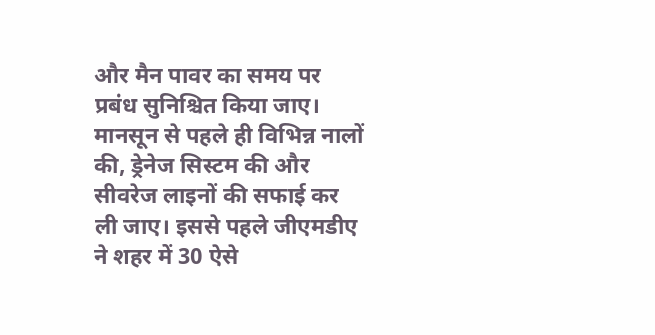और मैन पावर का समय पर प्रबंध सुनिश्चित किया जाए।
मानसून से पहले ही विभिन्न नालों की, ड्रेनेज सिस्टम की और सीवरेज लाइनों की सफाई कर ली जाए। इससे पहले जीएमडीए ने शहर में 30 ऐसे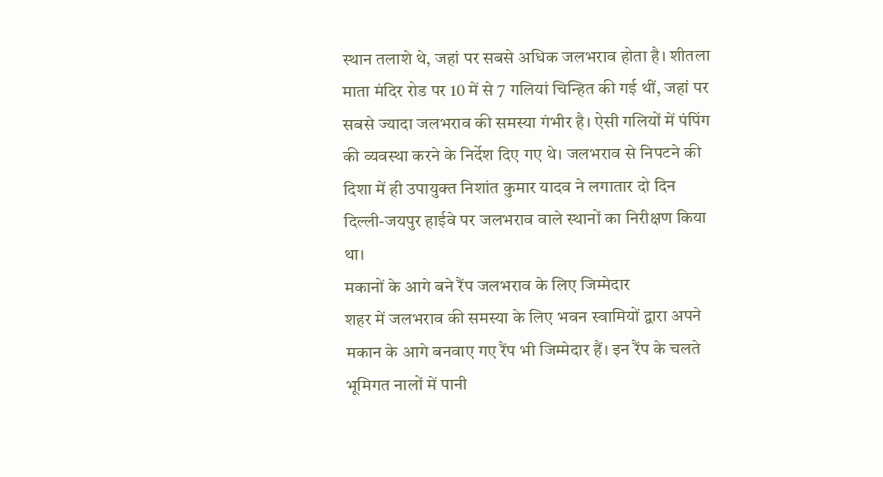स्थान तलाशे थे, जहां पर सबसे अधिक जलभराव होता है। शीतला माता मंदिर रोड पर 10 में से 7 गलियां चिन्हित की गई थीं, जहां पर सबसे ज्यादा जलभराव की समस्या गंभीर है। ऐसी गलियों में पंपिंग की व्यवस्था करने के निर्देश दिए गए थे। जलभराव से निपटने की दिशा में ही उपायुक्त निशांत कुमार यादव ने लगातार दो दिन दिल्ली-जयपुर हाईवे पर जलभराव वाले स्थानों का निरीक्षण किया था।
मकानों के आगे बने रैंप जलभराव के लिए जिम्मेदार
शहर में जलभराव की समस्या के लिए भवन स्वामियों द्वारा अपने मकान के आगे बनवाए गए रैंप भी जिम्मेदार हैं। इन रैंप के चलते भूमिगत नालों में पानी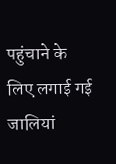पहुंचाने के लिए लगाई गई जालियां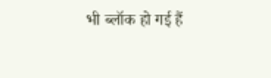भी ब्लॉक हो गई हैं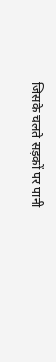जिसके चलते सड़कों पर पानी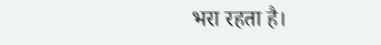भरा रहता है।